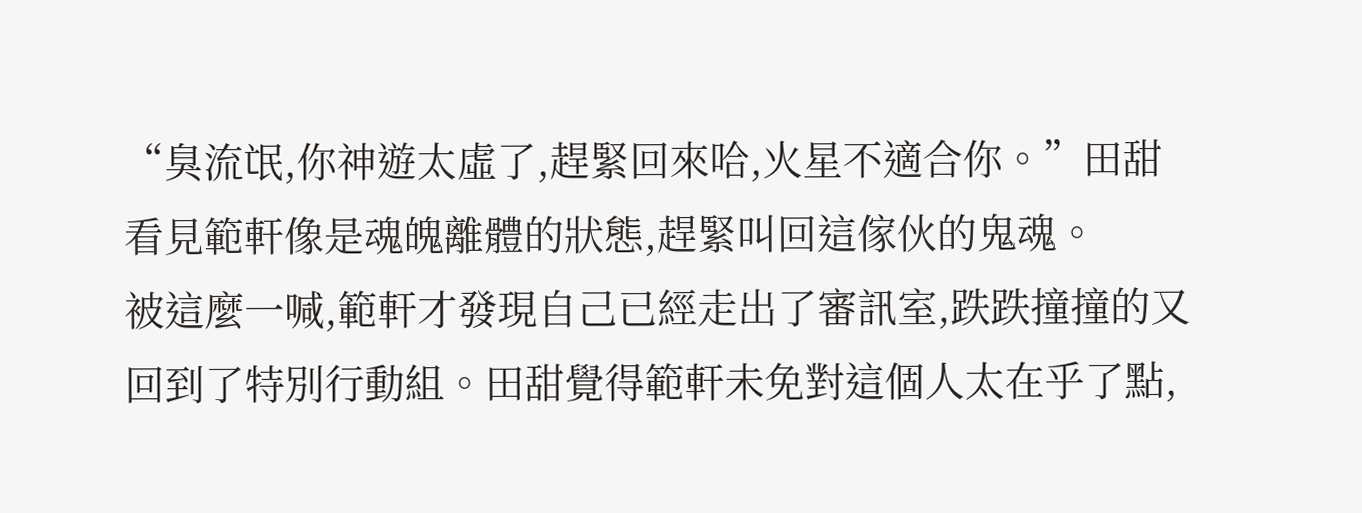“臭流氓,你神遊太虛了,趕緊回來哈,火星不適合你。”田甜看見範軒像是魂魄離體的狀態,趕緊叫回這傢伙的鬼魂。
被這麼一喊,範軒才發現自己已經走出了審訊室,跌跌撞撞的又回到了特別行動組。田甜覺得範軒未免對這個人太在乎了點,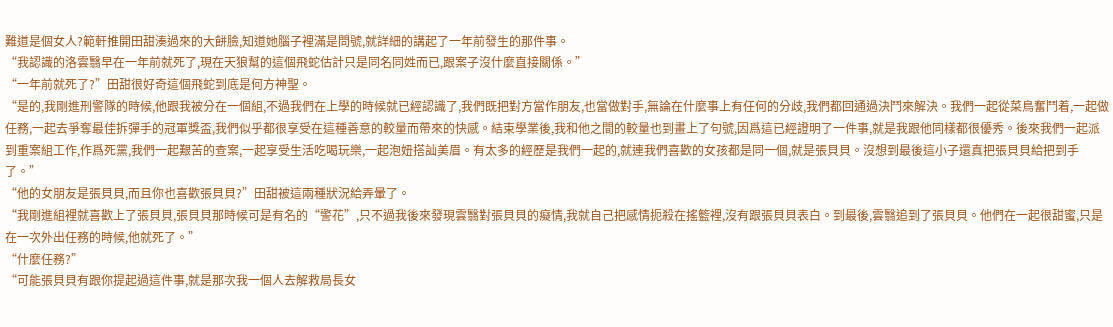難道是個女人?範軒推開田甜湊過來的大餅臉,知道她腦子裡滿是問號,就詳細的講起了一年前發生的那件事。
“我認識的洛雲翳早在一年前就死了,現在天狼幫的這個飛蛇估計只是同名同姓而已,跟案子沒什麼直接關係。”
“一年前就死了?”田甜很好奇這個飛蛇到底是何方神聖。
“是的,我剛進刑警隊的時候,他跟我被分在一個組,不過我們在上學的時候就已經認識了,我們既把對方當作朋友,也當做對手,無論在什麼事上有任何的分歧,我們都回通過決鬥來解決。我們一起從菜鳥奮鬥着,一起做任務,一起去爭奪最佳拆彈手的冠軍獎盃,我們似乎都很享受在這種善意的較量而帶來的快感。結束學業後,我和他之間的較量也到畫上了句號,因爲這已經證明了一件事,就是我跟他同樣都很優秀。後來我們一起派到重案組工作,作爲死黨,我們一起艱苦的查案,一起享受生活吃喝玩樂,一起泡妞搭訕美眉。有太多的經歷是我們一起的,就連我們喜歡的女孩都是同一個,就是張貝貝。沒想到最後這小子還真把張貝貝給把到手了。”
“他的女朋友是張貝貝,而且你也喜歡張貝貝?”田甜被這兩種狀況給弄暈了。
“我剛進組裡就喜歡上了張貝貝,張貝貝那時候可是有名的“警花”,只不過我後來發現雲翳對張貝貝的癡情,我就自己把感情扼殺在搖籃裡,沒有跟張貝貝表白。到最後,雲翳追到了張貝貝。他們在一起很甜蜜,只是在一次外出任務的時候,他就死了。”
“什麼任務?”
“可能張貝貝有跟你提起過這件事,就是那次我一個人去解救局長女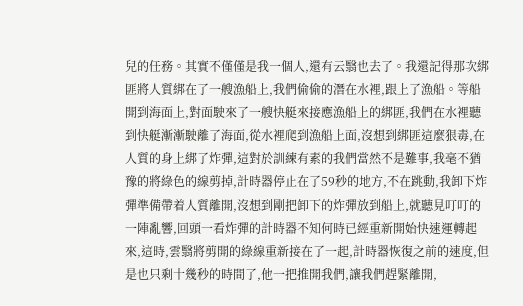兒的任務。其實不僅僅是我一個人,還有云翳也去了。我還記得那次綁匪將人質綁在了一艘漁船上,我們偷偷的潛在水裡,跟上了漁船。等船開到海面上,對面駛來了一艘快艇來接應漁船上的綁匪,我們在水裡聽到快艇漸漸駛離了海面,從水裡爬到漁船上面,沒想到綁匪這麼狠毒,在人質的身上綁了炸彈,這對於訓練有素的我們當然不是難事,我毫不猶豫的將綠色的線剪掉,計時器停止在了59秒的地方,不在跳動,我卸下炸彈準備帶着人質離開,沒想到剛把卸下的炸彈放到船上,就聽見叮叮的一陣亂響,回頭一看炸彈的計時器不知何時已經重新開始快速運轉起來,這時,雲翳將剪開的綠線重新接在了一起,計時器恢復之前的速度,但是也只剩十幾秒的時間了,他一把推開我們,讓我們趕緊離開,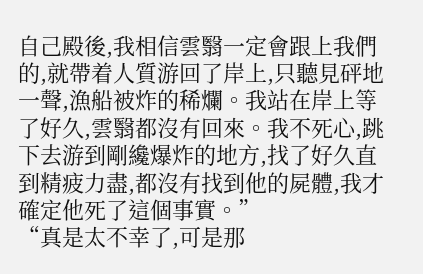自己殿後,我相信雲翳一定會跟上我們的,就帶着人質游回了岸上,只聽見砰地一聲,漁船被炸的稀爛。我站在岸上等了好久,雲翳都沒有回來。我不死心,跳下去游到剛纔爆炸的地方,找了好久直到精疲力盡,都沒有找到他的屍體,我才確定他死了這個事實。”
“真是太不幸了,可是那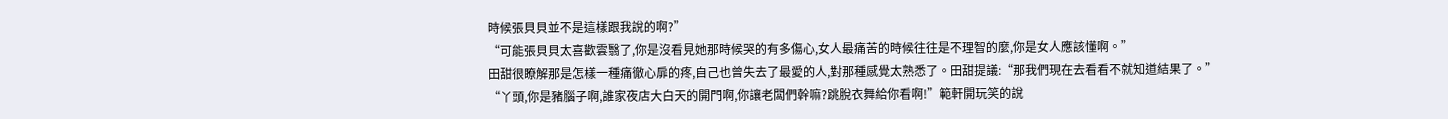時候張貝貝並不是這樣跟我說的啊?”
“可能張貝貝太喜歡雲翳了,你是沒看見她那時候哭的有多傷心,女人最痛苦的時候往往是不理智的麼,你是女人應該懂啊。”
田甜很瞭解那是怎樣一種痛徹心扉的疼,自己也曾失去了最愛的人,對那種感覺太熟悉了。田甜提議:“那我們現在去看看不就知道結果了。”
“丫頭,你是豬腦子啊,誰家夜店大白天的開門啊,你讓老闆們幹嘛?跳脫衣舞給你看啊!”範軒開玩笑的說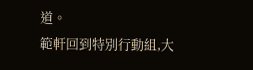道。
範軒回到特別行動組,大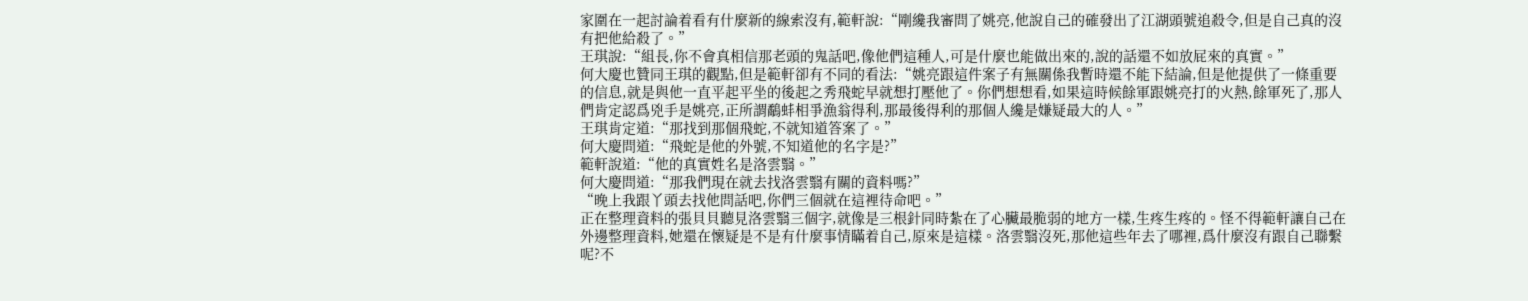家圍在一起討論着看有什麼新的線索沒有,範軒說:“剛纔我審問了姚亮,他說自己的確發出了江湖頭號追殺令,但是自己真的沒有把他給殺了。”
王琪說:“組長,你不會真相信那老頭的鬼話吧,像他們這種人,可是什麼也能做出來的,說的話還不如放屁來的真實。”
何大慶也贊同王琪的觀點,但是範軒卻有不同的看法:“姚亮跟這件案子有無關係我暫時還不能下結論,但是他提供了一條重要的信息,就是與他一直平起平坐的後起之秀飛蛇早就想打壓他了。你們想想看,如果這時候餘軍跟姚亮打的火熱,餘軍死了,那人們肯定認爲兇手是姚亮,正所謂鷸蚌相爭漁翁得利,那最後得利的那個人纔是嫌疑最大的人。”
王琪肯定道:“那找到那個飛蛇,不就知道答案了。”
何大慶問道:“飛蛇是他的外號,不知道他的名字是?”
範軒說道:“他的真實姓名是洛雲翳。”
何大慶問道:“那我們現在就去找洛雲翳有關的資料嗎?”
“晚上我跟丫頭去找他問話吧,你們三個就在這裡待命吧。”
正在整理資料的張貝貝聽見洛雲翳三個字,就像是三根針同時紮在了心臟最脆弱的地方一樣,生疼生疼的。怪不得範軒讓自己在外邊整理資料,她還在懷疑是不是有什麼事情瞞着自己,原來是這樣。洛雲翳沒死,那他這些年去了哪裡,爲什麼沒有跟自己聯繫呢?不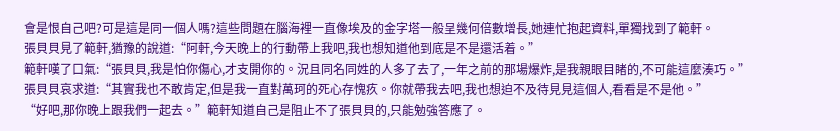會是恨自己吧?可是這是同一個人嗎?這些問題在腦海裡一直像埃及的金字塔一般呈幾何倍數增長,她連忙抱起資料,單獨找到了範軒。
張貝貝見了範軒,猶豫的說道:“阿軒,今天晚上的行動帶上我吧,我也想知道他到底是不是還活着。”
範軒嘆了口氣:“張貝貝,我是怕你傷心,才支開你的。況且同名同姓的人多了去了,一年之前的那場爆炸,是我親眼目睹的,不可能這麼湊巧。”
張貝貝哀求道:“其實我也不敢肯定,但是我一直對萬珂的死心存愧疚。你就帶我去吧,我也想迫不及待見見這個人,看看是不是他。”
“好吧,那你晚上跟我們一起去。”範軒知道自己是阻止不了張貝貝的,只能勉強答應了。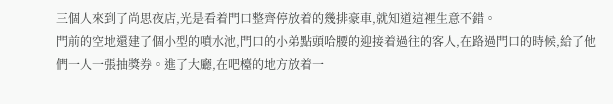三個人來到了尚思夜店,光是看着門口整齊停放着的幾排豪車,就知道這裡生意不錯。
門前的空地還建了個小型的噴水池,門口的小弟點頭哈腰的迎接着過往的客人,在路過門口的時候,給了他們一人一張抽獎券。進了大廳,在吧檯的地方放着一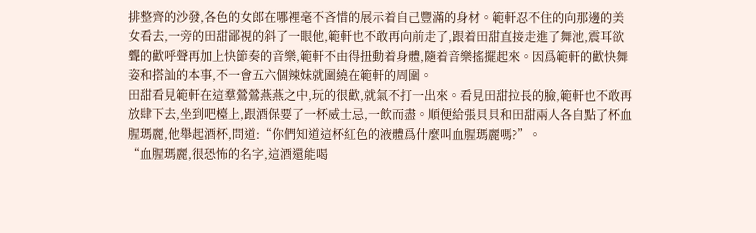排整齊的沙發,各色的女郎在哪裡毫不吝惜的展示着自己豐滿的身材。範軒忍不住的向那邊的美女看去,一旁的田甜鄙視的斜了一眼他,範軒也不敢再向前走了,跟着田甜直接走進了舞池,震耳欲聾的歡呼聲再加上快節奏的音樂,範軒不由得扭動着身體,隨着音樂搖擺起來。因爲範軒的歡快舞姿和搭訕的本事,不一會五六個辣妹就圍繞在範軒的周圍。
田甜看見範軒在這羣鶯鶯燕燕之中,玩的很歡,就氣不打一出來。看見田甜拉長的臉,範軒也不敢再放肆下去,坐到吧檯上,跟酒保要了一杯威士忌,一飲而盡。順便給張貝貝和田甜兩人各自點了杯血腥瑪麗,他舉起酒杯,問道:“你們知道這杯紅色的液體爲什麼叫血腥瑪麗嗎?”。
“血腥瑪麗,很恐怖的名字,這酒還能喝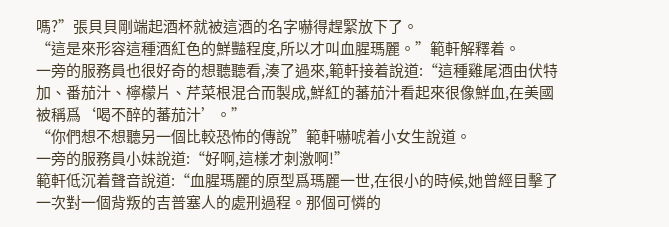嗎?”張貝貝剛端起酒杯就被這酒的名字嚇得趕緊放下了。
“這是來形容這種酒紅色的鮮豔程度,所以才叫血腥瑪麗。”範軒解釋着。
一旁的服務員也很好奇的想聽聽看,湊了過來,範軒接着說道:“這種雞尾酒由伏特加、番茄汁、檸檬片、芹菜根混合而製成,鮮紅的蕃茄汁看起來很像鮮血,在美國被稱爲‘喝不醉的蕃茄汁’。”
“你們想不想聽另一個比較恐怖的傳說”範軒嚇唬着小女生說道。
一旁的服務員小妹說道:“好啊,這樣才刺激啊!”
範軒低沉着聲音說道:“血腥瑪麗的原型爲瑪麗一世,在很小的時候,她曾經目擊了一次對一個背叛的吉普塞人的處刑過程。那個可憐的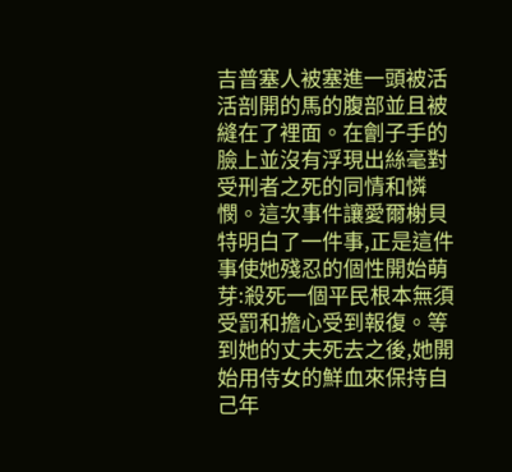吉普塞人被塞進一頭被活活剖開的馬的腹部並且被縫在了裡面。在劊子手的臉上並沒有浮現出絲毫對受刑者之死的同情和憐憫。這次事件讓愛爾榭貝特明白了一件事,正是這件事使她殘忍的個性開始萌芽:殺死一個平民根本無須受罰和擔心受到報復。等到她的丈夫死去之後,她開始用侍女的鮮血來保持自己年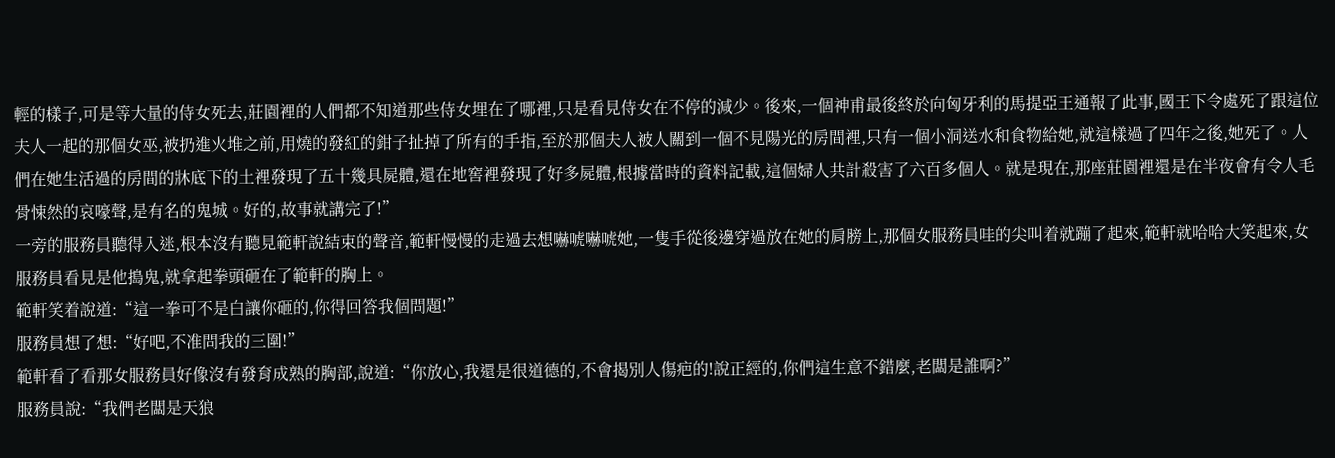輕的樣子,可是等大量的侍女死去,莊園裡的人們都不知道那些侍女埋在了哪裡,只是看見侍女在不停的減少。後來,一個神甫最後終於向匈牙利的馬提亞王通報了此事,國王下令處死了跟這位夫人一起的那個女巫,被扔進火堆之前,用燒的發紅的鉗子扯掉了所有的手指,至於那個夫人被人關到一個不見陽光的房間裡,只有一個小洞送水和食物給她,就這樣過了四年之後,她死了。人們在她生活過的房間的牀底下的土裡發現了五十幾具屍體,還在地窖裡發現了好多屍體,根據當時的資料記載,這個婦人共計殺害了六百多個人。就是現在,那座莊園裡還是在半夜會有令人毛骨悚然的哀嚎聲,是有名的鬼城。好的,故事就講完了!”
一旁的服務員聽得入迷,根本沒有聽見範軒說結束的聲音,範軒慢慢的走過去想嚇唬嚇唬她,一隻手從後邊穿過放在她的肩膀上,那個女服務員哇的尖叫着就蹦了起來,範軒就哈哈大笑起來,女服務員看見是他搗鬼,就拿起拳頭砸在了範軒的胸上。
範軒笑着說道:“這一拳可不是白讓你砸的,你得回答我個問題!”
服務員想了想:“好吧,不准問我的三圍!”
範軒看了看那女服務員好像沒有發育成熟的胸部,說道:“你放心,我還是很道德的,不會揭別人傷疤的!說正經的,你們這生意不錯麼,老闆是誰啊?”
服務員說:“我們老闆是天狼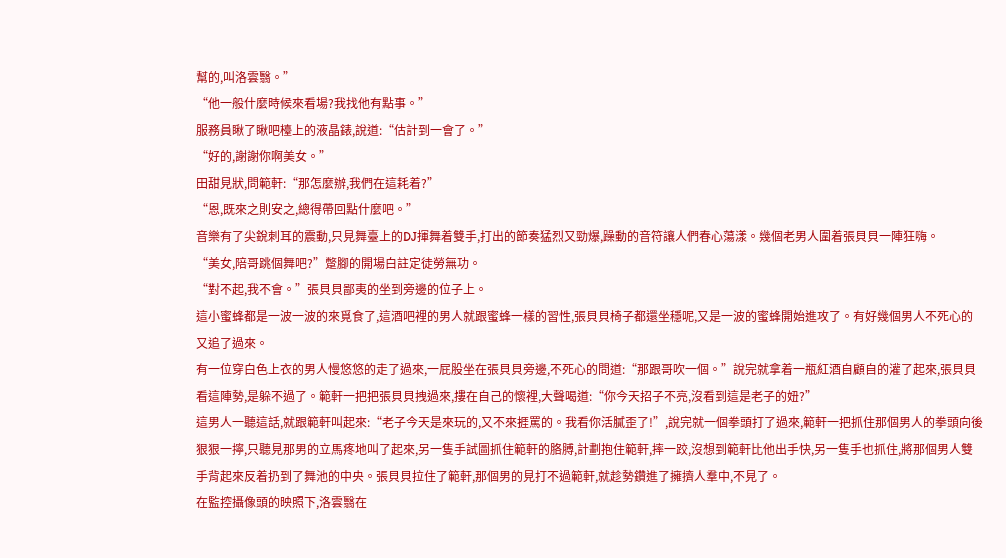幫的,叫洛雲翳。”
“他一般什麼時候來看場?我找他有點事。”
服務員瞅了瞅吧檯上的液晶錶,說道:“估計到一會了。”
“好的,謝謝你啊美女。”
田甜見狀,問範軒:“那怎麼辦,我們在這耗着?”
“恩,既來之則安之,總得帶回點什麼吧。”
音樂有了尖銳刺耳的震動,只見舞臺上的DJ揮舞着雙手,打出的節奏猛烈又勁爆,躁動的音符讓人們春心蕩漾。幾個老男人圍着張貝貝一陣狂嗨。
“美女,陪哥跳個舞吧?”蹩腳的開場白註定徒勞無功。
“對不起,我不會。”張貝貝鄙夷的坐到旁邊的位子上。
這小蜜蜂都是一波一波的來覓食了,這酒吧裡的男人就跟蜜蜂一樣的習性,張貝貝椅子都還坐穩呢,又是一波的蜜蜂開始進攻了。有好幾個男人不死心的又追了過來。
有一位穿白色上衣的男人慢悠悠的走了過來,一屁股坐在張貝貝旁邊,不死心的問道:“那跟哥吹一個。”說完就拿着一瓶紅酒自顧自的灌了起來,張貝貝看這陣勢,是躲不過了。範軒一把把張貝貝拽過來,摟在自己的懷裡,大聲喝道:“你今天招子不亮,沒看到這是老子的妞?”
這男人一聽這話,就跟範軒叫起來:“老子今天是來玩的,又不來捱罵的。我看你活膩歪了!”,說完就一個拳頭打了過來,範軒一把抓住那個男人的拳頭向後狠狠一擰,只聽見那男的立馬疼地叫了起來,另一隻手試圖抓住範軒的胳膊,計劃抱住範軒,摔一跤,沒想到範軒比他出手快,另一隻手也抓住,將那個男人雙手背起來反着扔到了舞池的中央。張貝貝拉住了範軒,那個男的見打不過範軒,就趁勢鑽進了擁擠人羣中,不見了。
在監控攝像頭的映照下,洛雲翳在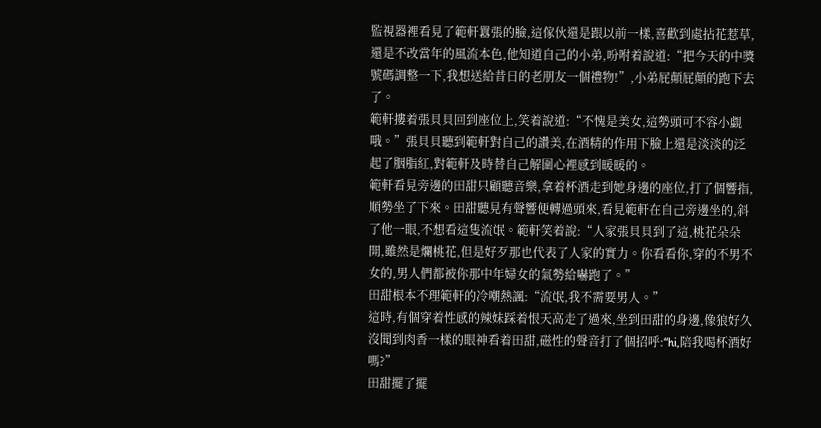監視器裡看見了範軒囂張的臉,這傢伙還是跟以前一樣,喜歡到處拈花惹草,還是不改當年的風流本色,他知道自己的小弟,吩咐着說道:“把今天的中獎號碼調整一下,我想送給昔日的老朋友一個禮物!”,小弟屁顛屁顛的跑下去了。
範軒摟着張貝貝回到座位上,笑着說道:“不愧是美女,這勢頭可不容小覷哦。”張貝貝聽到範軒對自己的讚美,在酒精的作用下臉上還是淡淡的泛起了胭脂紅,對範軒及時替自己解圍心裡感到暖暖的。
範軒看見旁邊的田甜只顧聽音樂,拿着杯酒走到她身邊的座位,打了個響指,順勢坐了下來。田甜聽見有聲響便轉過頭來,看見範軒在自己旁邊坐的,斜了他一眼,不想看這隻流氓。範軒笑着說:“人家張貝貝到了這,桃花朵朵開,雖然是爛桃花,但是好歹那也代表了人家的實力。你看看你,穿的不男不女的,男人們都被你那中年婦女的氣勢給嚇跑了。”
田甜根本不理範軒的冷嘲熱諷:“流氓,我不需要男人。”
這時,有個穿着性感的辣妹踩着恨天高走了過來,坐到田甜的身邊,像狼好久沒聞到肉香一樣的眼神看着田甜,磁性的聲音打了個招呼:“hi,陪我喝杯酒好嗎?”
田甜擺了擺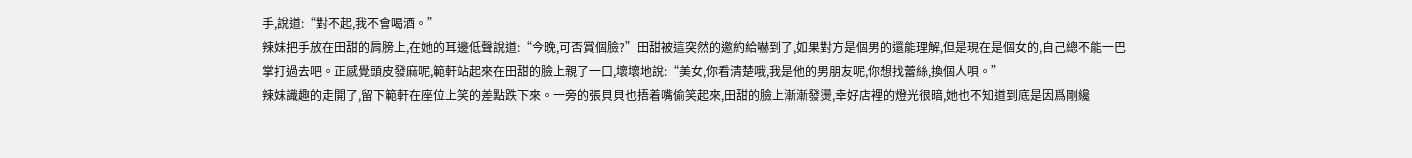手,說道:“對不起,我不會喝酒。”
辣妹把手放在田甜的肩膀上,在她的耳邊低聲說道:“今晚,可否賞個臉?”田甜被這突然的邀約給嚇到了,如果對方是個男的還能理解,但是現在是個女的,自己總不能一巴掌打過去吧。正感覺頭皮發麻呢,範軒站起來在田甜的臉上親了一口,壞壞地說:“美女,你看清楚哦,我是他的男朋友呢,你想找蕾絲,換個人唄。”
辣妹識趣的走開了,留下範軒在座位上笑的差點跌下來。一旁的張貝貝也捂着嘴偷笑起來,田甜的臉上漸漸發燙,幸好店裡的燈光很暗,她也不知道到底是因爲剛纔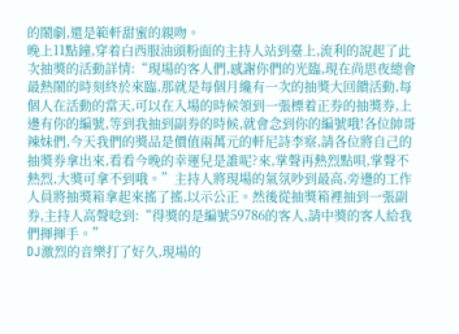的鬧劇,還是範軒甜蜜的親吻。
晚上11點鐘,穿着白西服油頭粉面的主持人站到臺上,流利的說起了此次抽獎的活動詳情:“現場的客人們,感謝你們的光臨,現在尚思夜總會最熱鬧的時刻終於來臨,那就是每個月纔有一次的抽獎大回饋活動,每個人在活動的當天,可以在入場的時候領到一張標着正券的抽獎券,上邊有你的編號,等到我抽到副券的時候,就會念到你的編號哦!各位帥哥辣妹們,今天我們的獎品是價值兩萬元的軒尼詩李察,請各位將自己的抽獎券拿出來,看看今晚的幸運兒是誰呢?來,掌聲再熱烈點唄,掌聲不熱烈,大獎可拿不到哦。”主持人將現場的氣氛吵到最高,旁邊的工作人員將抽獎箱拿起來搖了搖,以示公正。然後從抽獎箱裡抽到一張副券,主持人高聲唸到:“得獎的是編號59786的客人,請中獎的客人給我們揮揮手。”
DJ激烈的音樂打了好久,現場的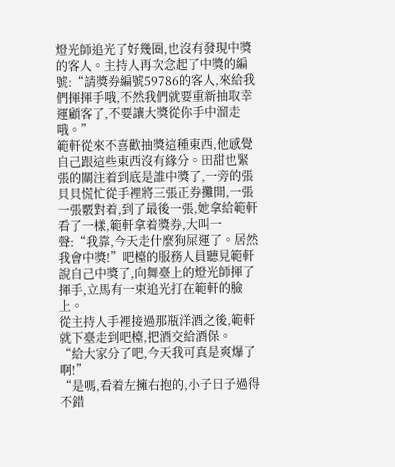燈光師追光了好幾圈,也沒有發現中獎的客人。主持人再次念起了中獎的編號:“請獎券編號59786的客人,來給我們揮揮手哦,不然我們就要重新抽取幸運顧客了,不要讓大獎從你手中溜走哦。”
範軒從來不喜歡抽獎這種東西,他感覺自己跟這些東西沒有緣分。田甜也緊張的關注着到底是誰中獎了,一旁的張貝貝慌忙從手裡將三張正券攤開,一張一張覈對着,到了最後一張,她拿給範軒看了一樣,範軒拿着獎券,大叫一聲:“我靠,今天走什麼狗屎運了。居然我會中獎!”吧檯的服務人員聽見範軒說自己中獎了,向舞臺上的燈光師揮了揮手,立馬有一束追光打在範軒的臉上。
從主持人手裡接過那瓶洋酒之後,範軒就下臺走到吧檯,把酒交給酒保。
“給大家分了吧,今天我可真是爽爆了啊!”
“是嗎,看着左擁右抱的,小子日子過得不錯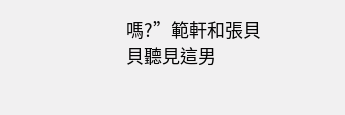嗎?”範軒和張貝貝聽見這男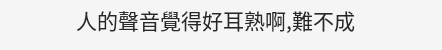人的聲音覺得好耳熟啊,難不成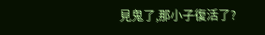見鬼了,那小子復活了?